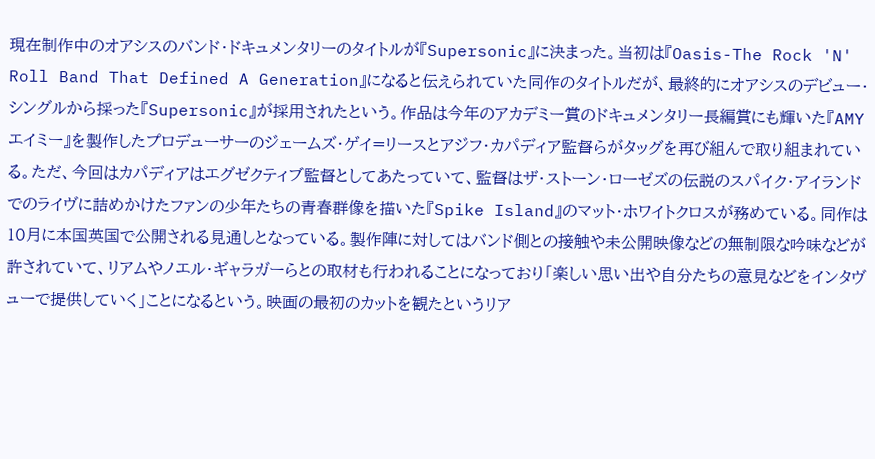現在制作中のオアシスのバンド・ドキュメンタリーのタイトルが『Supersonic』に決まった。当初は『Oasis-The Rock 'N' Roll Band That Defined A Generation』になると伝えられていた同作のタイトルだが、最終的にオアシスのデビュー・シングルから採った『Supersonic』が採用されたという。作品は今年のアカデミー賞のドキュメンタリー長編賞にも輝いた『AMY エイミー』を製作したプロデューサーのジェームズ・ゲイ=リースとアジフ・カパディア監督らがタッグを再び組んで取り組まれている。ただ、今回はカパディアはエグゼクティブ監督としてあたっていて、監督はザ・ストーン・ローゼズの伝説のスパイク・アイランドでのライヴに詰めかけたファンの少年たちの青春群像を描いた『Spike Island』のマット・ホワイトクロスが務めている。同作は10月に本国英国で公開される見通しとなっている。製作陣に対してはバンド側との接触や未公開映像などの無制限な吟味などが許されていて、リアムやノエル・ギャラガーらとの取材も行われることになっており「楽しい思い出や自分たちの意見などをインタヴューで提供していく」ことになるという。映画の最初のカットを観たというリア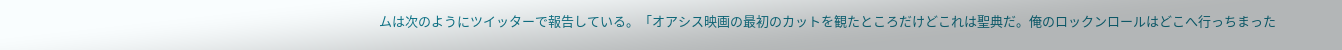ムは次のようにツイッターで報告している。「オアシス映画の最初のカットを観たところだけどこれは聖典だ。俺のロックンロールはどこへ行っちまった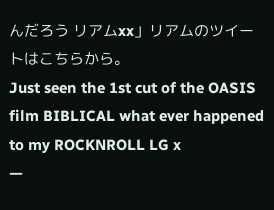んだろう リアムxx」リアムのツイートはこちらから。
Just seen the 1st cut of the OASIS film BIBLICAL what ever happened to my ROCKNROLL LG x
—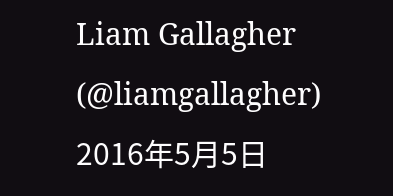Liam Gallagher (@liamgallagher) 2016年5月5日